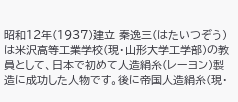昭和12年(1937)建立 秦逸三(はたいつぞう)は米沢高等工業学校(現・山形大学工学部)の教員として、日本で初めて人造絹糸(レーヨン)製造に成功した人物です。後に帝国人造絹糸(現・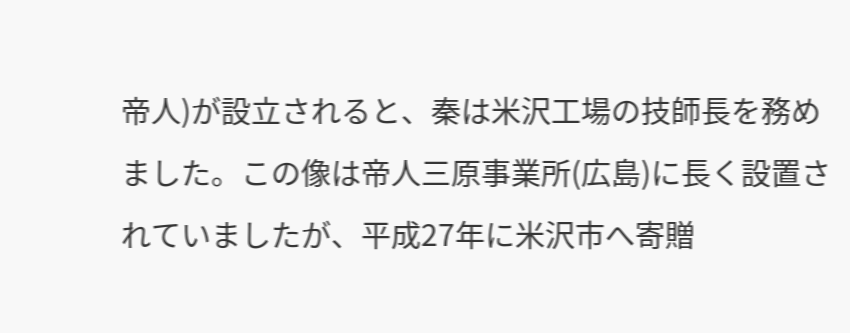帝人)が設立されると、秦は米沢工場の技師長を務めました。この像は帝人三原事業所(広島)に長く設置されていましたが、平成27年に米沢市へ寄贈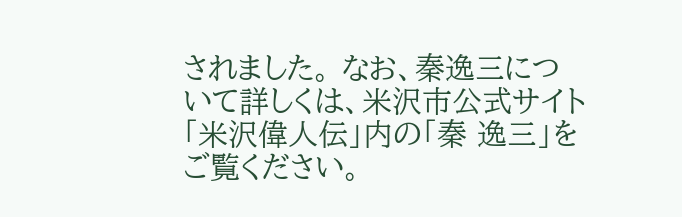されました。 なお、秦逸三について詳しくは、米沢市公式サイト「米沢偉人伝」内の「秦 逸三」をご覧ください。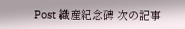Post 織産紀念碑 次の記事